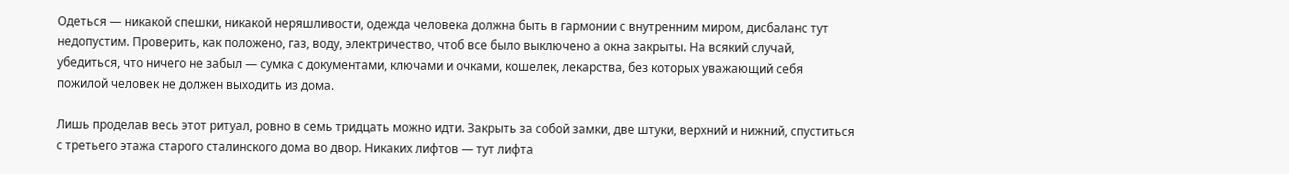Одеться — никакой спешки, никакой неряшливости, одежда человека должна быть в гармонии с внутренним миром, дисбаланс тут недопустим. Проверить, как положено, газ, воду, электричество, чтоб все было выключено а окна закрыты. На всякий случай, убедиться, что ничего не забыл — сумка с документами, ключами и очками, кошелек, лекарства, без которых уважающий себя пожилой человек не должен выходить из дома.

Лишь проделав весь этот ритуал, ровно в семь тридцать можно идти. Закрыть за собой замки, две штуки, верхний и нижний, спуститься с третьего этажа старого сталинского дома во двор. Никаких лифтов — тут лифта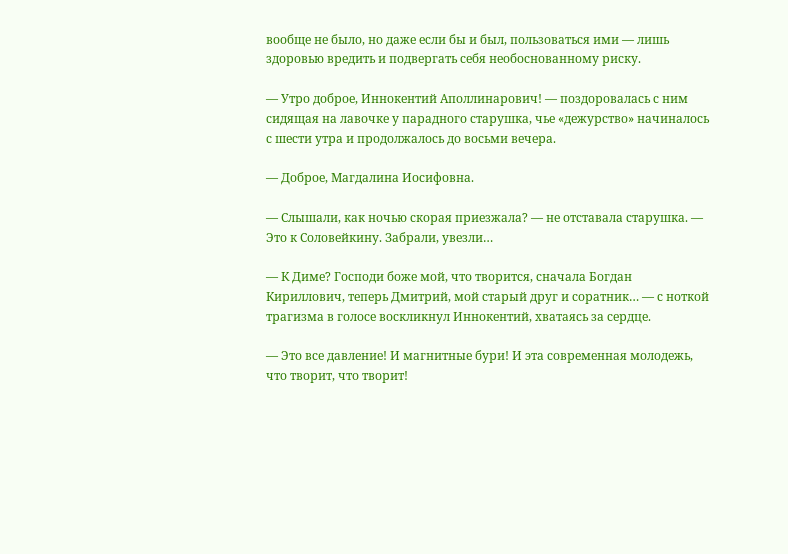вообще не было, но даже если бы и был, пользоваться ими — лишь здоровью вредить и подвергать себя необоснованному риску.

— Утро доброе, Иннокентий Аполлинарович! — поздоровалась с ним сидящая на лавочке у парадного старушка, чье «дежурство» начиналось с шести утра и продолжалось до восьми вечера.

— Доброе, Магдалина Иосифовна.

— Слышали, как ночью скорая приезжала? — не отставала старушка. — Это к Соловейкину. Забрали, увезли…

— К Диме? Господи боже мой, что творится, сначала Богдан Кириллович, теперь Дмитрий, мой старый друг и соратник… — с ноткой трагизма в голосе воскликнул Иннокентий, хватаясь за сердце.

— Это все давление! И магнитные бури! И эта современная молодежь, что творит, что творит!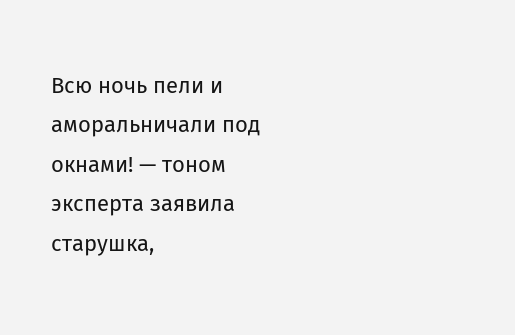Всю ночь пели и аморальничали под окнами! — тоном эксперта заявила старушка,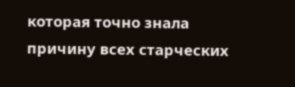которая точно знала причину всех старческих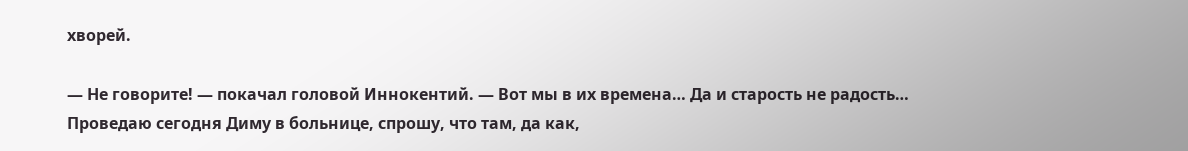хворей.

— Не говорите! — покачал головой Иннокентий. — Вот мы в их времена… Да и старость не радость… Проведаю сегодня Диму в больнице, спрошу, что там, да как,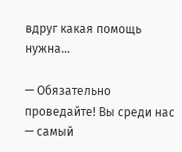вдруг какая помощь нужна…

— Обязательно проведайте! Вы среди нас — самый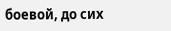боевой, до сих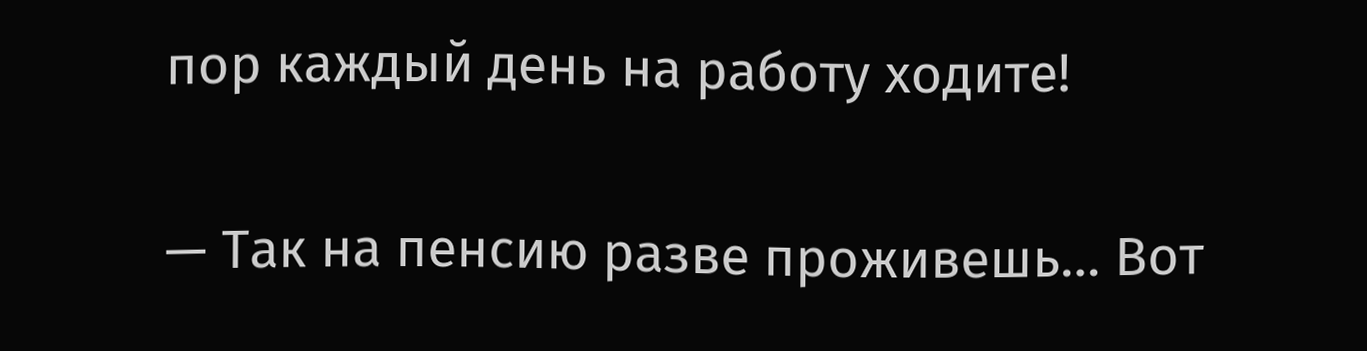пор каждый день на работу ходите!

— Так на пенсию разве проживешь… Вот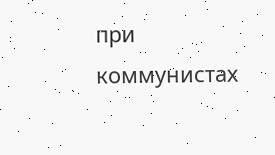при коммунистах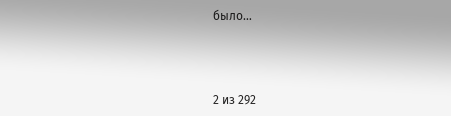было…



2 из 292